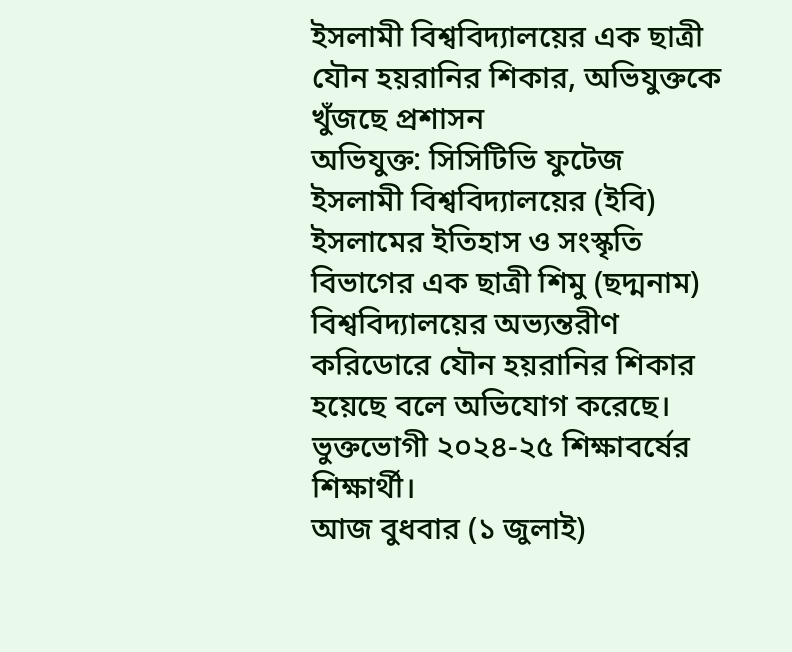ইসলামী বিশ্ববিদ্যালয়ের এক ছাত্রী যৌন হয়রানির শিকার, অভিযুক্তকে খুঁজছে প্রশাসন
অভিযুক্ত: সিসিটিভি ফুটেজ
ইসলামী বিশ্ববিদ্যালয়ের (ইবি) ইসলামের ইতিহাস ও সংস্কৃতি বিভাগের এক ছাত্রী শিমু (ছদ্মনাম) বিশ্ববিদ্যালয়ের অভ্যন্তরীণ করিডোরে যৌন হয়রানির শিকার হয়েছে বলে অভিযোগ করেছে। ভুক্তভোগী ২০২৪-২৫ শিক্ষাবর্ষের শিক্ষার্থী।
আজ বুধবার (১ জুলাই)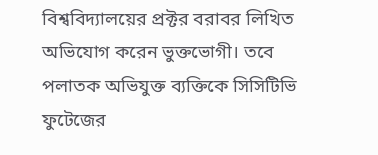বিশ্ববিদ্যালয়ের প্রক্টর বরাবর লিখিত অভিযোগ করেন ভুক্তভোগী। তবে পলাতক অভিযুক্ত ব্যক্তিকে সিসিটিভি ফুটেজের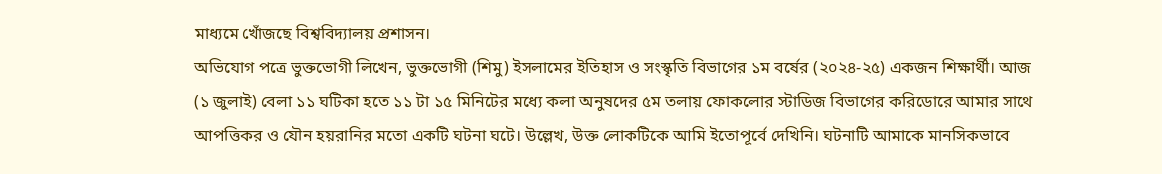মাধ্যমে খোঁজছে বিশ্ববিদ্যালয় প্রশাসন।
অভিযোগ পত্রে ভুক্তভোগী লিখেন, ভুক্তভোগী (শিমু) ইসলামের ইতিহাস ও সংস্কৃতি বিভাগের ১ম বর্ষের (২০২৪-২৫) একজন শিক্ষার্থী। আজ (১ জুলাই) বেলা ১১ ঘটিকা হতে ১১ টা ১৫ মিনিটের মধ্যে কলা অনুষদের ৫ম তলায় ফোকলোর স্টাডিজ বিভাগের করিডোরে আমার সাথে আপত্তিকর ও যৌন হয়রানির মতো একটি ঘটনা ঘটে। উল্লেখ, উক্ত লোকটিকে আমি ইতোপূর্বে দেখিনি। ঘটনাটি আমাকে মানসিকভাবে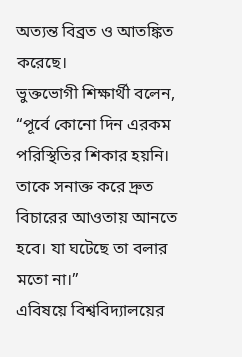অত্যন্ত বিব্রত ও আতঙ্কিত করেছে।
ভুক্তভোগী শিক্ষার্থী বলেন, “পূর্বে কোনো দিন এরকম পরিস্থিতির শিকার হয়নি। তাকে সনাক্ত করে দ্রুত বিচারের আওতায় আনতে হবে। যা ঘটেছে তা বলার মতো না।”
এবিষয়ে বিশ্ববিদ্যালয়ের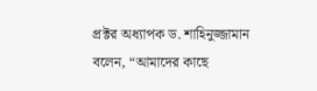প্রক্টর অধ্যাপক ড. শাহিনুজ্জামান বলেন, “আমাদের কাছে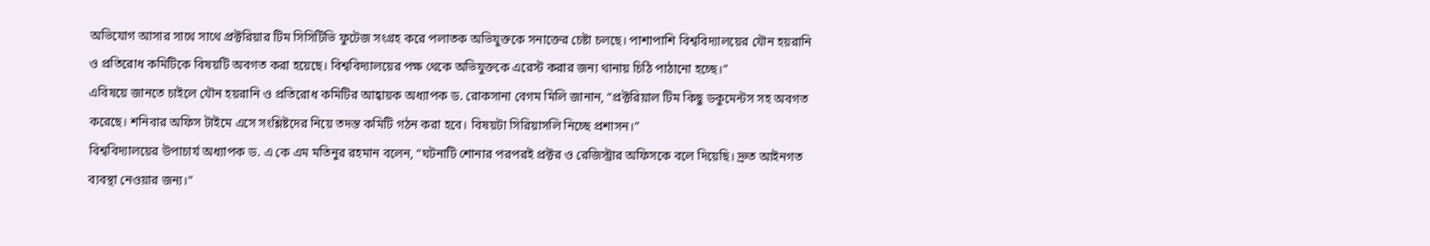অভিযোগ আসার সাথে সাথে প্রক্টরিয়ার টিম সিসিটিভি ফুটেজ সংগ্রহ করে পলাতক অভিযুক্তকে সনাক্তের চেষ্টা চলছে। পাশাপাশি বিশ্ববিদ্যালয়ের যৌন হয়রানি ও প্রতিরোধ কমিটিকে বিষয়টি অবগত করা হয়েছে। বিশ্ববিদ্যালয়ের পক্ষ থেকে অভিযুক্তকে এরেস্ট করার জন্য থানায় চিঠি পাঠানো হচ্ছে।”
এবিষয়ে জানতে চাইলে যৌন হয়রানি ও প্রতিরোধ কমিটির আহ্বায়ক অধ্যাপক ড. রোকসানা বেগম মিলি জানান, “প্রক্টরিয়াল টিম কিছু ডকুমেন্টস সহ অবগত করেছে। শনিবার অফিস টাইমে এসে সংশ্লিষ্টদের নিয়ে তদন্ত কমিটি গঠন করা হবে। বিষয়টা সিরিয়াসলি নিচ্ছে প্রশাসন।”
বিশ্ববিদ্যালয়ের উপাচার্য অধ্যাপক ড. এ কে এম মতিনুর রহমান বলেন, “ঘটনাটি শোনার পরপরই প্রক্টর ও রেজিস্ট্রার অফিসকে বলে দিয়েছি। দ্রুত আইনগত ব্যবস্থা নেওয়ার জন্য।”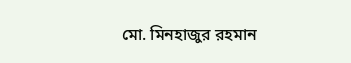মো. মিনহাজুর রহমান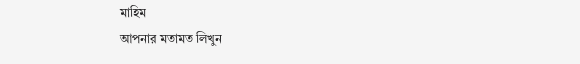মাহিম
আপনার মতামত লিখুন